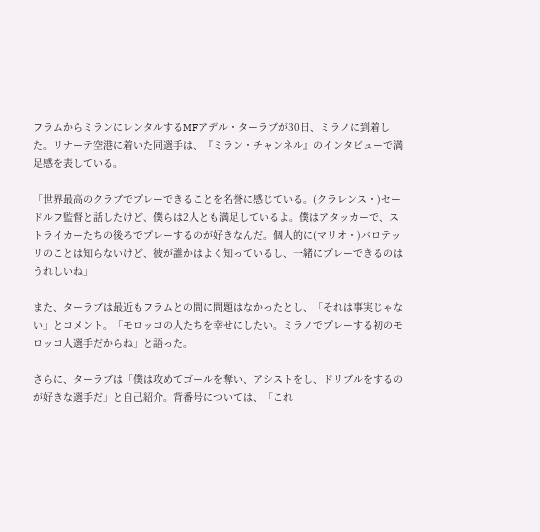フラムからミランにレンタルするMFアデル・ターラブが30日、ミラノに到着した。リナーテ空港に着いた同選手は、『ミラン・チャンネル』のインタビューで満足感を表している。

「世界最高のクラブでプレーできることを名誉に感じている。(クラレンス・)セードルフ監督と話したけど、僕らは2人とも満足しているよ。僕はアタッカーで、ストライカーたちの後ろでプレーするのが好きなんだ。個人的に(マリオ・)バロテッリのことは知らないけど、彼が誰かはよく知っているし、一緒にプレーできるのはうれしいね」

また、ターラブは最近もフラムとの間に問題はなかったとし、「それは事実じゃない」とコメント。「モロッコの人たちを幸せにしたい。ミラノでプレーする初のモロッコ人選手だからね」と語った。

さらに、ターラブは「僕は攻めてゴールを奪い、アシストをし、ドリブルをするのが好きな選手だ」と自己紹介。背番号については、「これ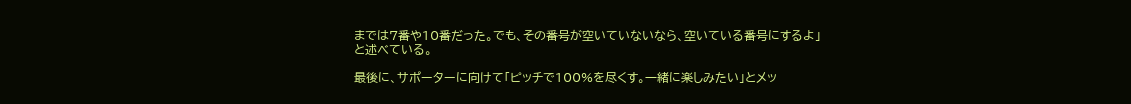までは7番や10番だった。でも、その番号が空いていないなら、空いている番号にするよ」と述べている。

最後に、サポーターに向けて「ピッチで100%を尽くす。一緒に楽しみたい」とメッ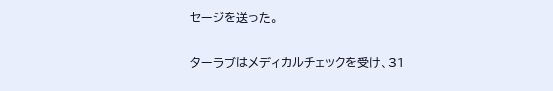セージを送った。

ターラブはメディカルチェックを受け、31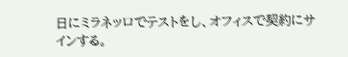日にミラネッロでテストをし、オフィスで契約にサインする。